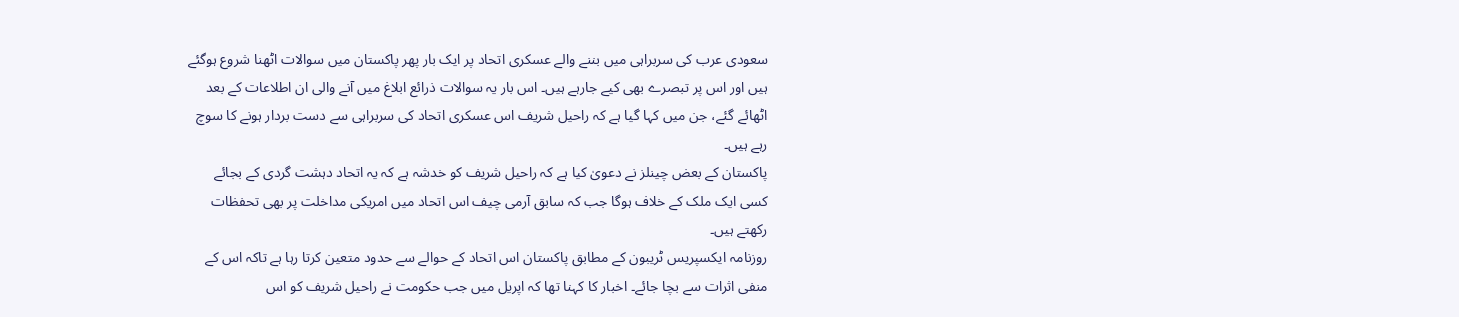سعودی عرب کی سربراہی میں بننے والے عسکری اتحاد پر ایک بار پھر پاکستان میں سوالات اٹھنا شروع ہوگئے ہیں اور اس پر تبصرے بھی کیے جارہے ہیں۔ اس بار یہ سوالات ذرائع ابلاغ میں آنے والی ان اطلاعات کے بعد اٹھائے گئے، جن میں کہا گیا ہے کہ راحیل شریف اس عسکری اتحاد کی سربراہی سے دست بردار ہونے کا سوچ رہے ہیں۔
پاکستان کے بعض چینلز نے دعویٰ کیا ہے کہ راحیل شریف کو خدشہ ہے کہ یہ اتحاد دہشت گردی کے بجائے کسی ایک ملک کے خلاف ہوگا جب کہ سابق آرمی چیف اس اتحاد میں امریکی مداخلت پر بھی تحفظات رکھتے ہیں۔
روزنامہ ایکسپریس ٹریبون کے مطابق پاکستان اس اتحاد کے حوالے سے حدود متعین کرتا رہا ہے تاکہ اس کے منفی اثرات سے بچا جائے۔ اخبار کا کہنا تھا کہ اپریل میں جب حکومت نے راحیل شریف کو اس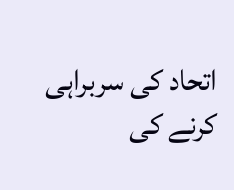اتحاد کی سربراہی کرنے کی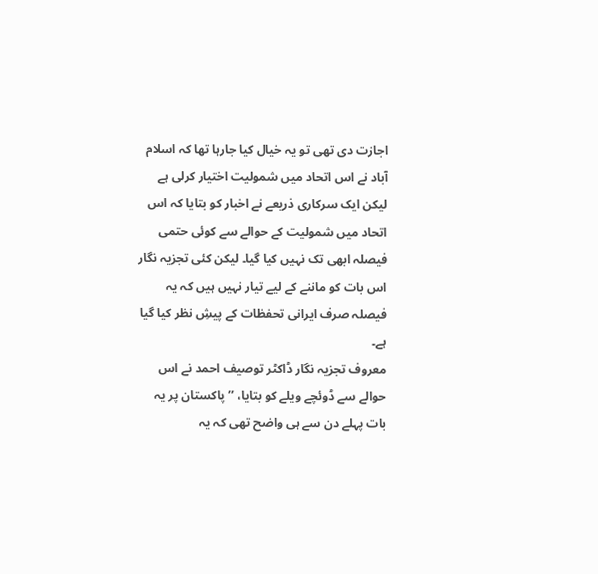اجازت دی تھی تو یہ خیال کیا جارہا تھا کہ اسلام آباد نے اس اتحاد میں شمولیت اختیار کرلی ہے لیکن ایک سرکاری ذریعے نے اخبار کو بتایا کہ اس اتحاد میں شمولیت کے حوالے سے کوئی حتمی فیصلہ ابھی تک نہیں کیا گیا۔ لیکن کئی تجزیہ نگار اس بات کو ماننے کے لیے تیار نہیں ہیں کہ یہ فیصلہ صرف ایرانی تحفظات کے پیشِ نظر کیا گیا ہے۔
معروف تجزیہ نگار ڈاکٹر توصیف احمد نے اس حوالے سے ڈوئچے ویلے کو بتایا، ’’پاکستان پر یہ بات پہلے دن سے ہی واضح تھی کہ یہ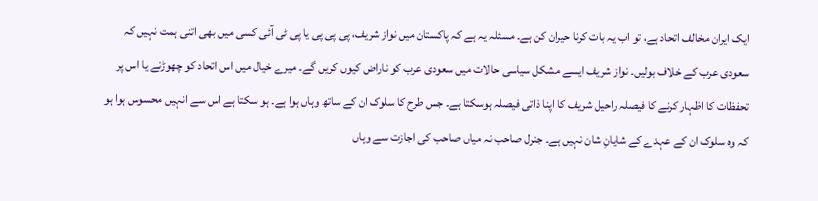ایک ایران مخالف اتحاد ہے، تو اب یہ بات کرنا حیران کن ہے۔ مسئلہ یہ ہے کہ پاکستان میں نواز شریف، پی پی پی یا پی ٹی آئی کسی میں بھی اتنی ہمت نہیں کہ سعودی عرب کے خلاف بولیں۔ نواز شریف ایسے مشکل سیاسی حالات میں سعودی عرب کو ناراض کیوں کریں گے۔ میرے خیال میں اس اتحاد کو چھوڑنے یا اس پر تحفظات کا اظہار کرنے کا فیصلہ راحیل شریف کا اپنا ذاتی فیصلہ ہوسکتا ہے۔ جس طرح کا سلوک ان کے ساتھ وہاں ہوا ہے۔ ہو سکتا ہے اس سے انہیں محسوس ہوا ہو کہ وہ سلوک ان کے عہدے کے شایانِ شان نہیں ہے۔ جنرل صاحب نہ میاں صاحب کی اجازت سے وہاں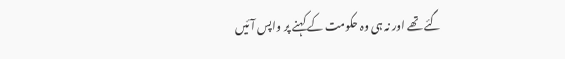گئے تھے اور نہ ہی وہ حکومت کے کہنے پر واپس آئیں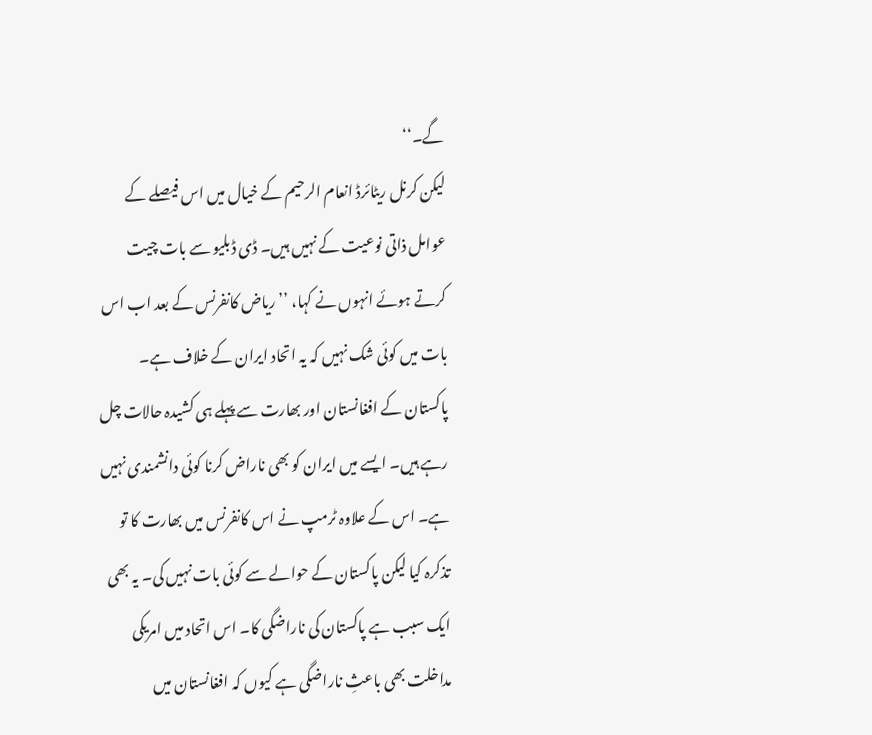گے۔‘‘
لیکن کرنل ریٹائرڈ انعام الرحیم کے خیال میں اس فیصلے کے عوامل ذاتی نوعیت کے نہیں ہیں۔ ڈی ڈبلیو سے بات چیت کرتے ہوئے انہوں نے کہا، ’’ریاض کانفرنس کے بعد اب اس بات میں کوئی شک نہیں کہ یہ اتحاد ایران کے خلاف ہے۔ پاکستان کے افغانستان اور بھارت سے پہلے ہی کشیدہ حالات چل رہے ہیں۔ ایسے میں ایران کو بھی ناراض کرنا کوئی دانشمندی نہیں ہے۔ اس کے علاوہ ٹرمپ نے اس کانفرنس میں بھارت کا تو تذکرہ کیا لیکن پاکستان کے حوالے سے کوئی بات نہیں کی۔ یہ بھی ایک سبب ہے پاکستان کی ناراضگی کا۔ اس اتحاد میں امریکی مداخلت بھی باعثِ ناراضگی ہے کیوں کہ افغانستان میں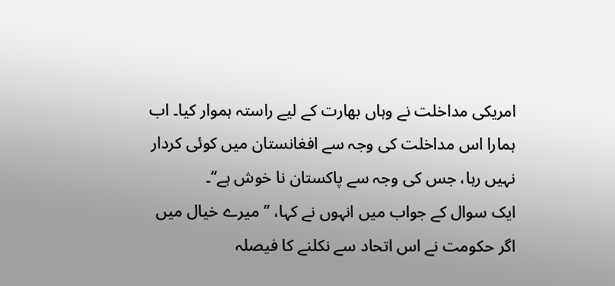امریکی مداخلت نے وہاں بھارت کے لیے راستہ ہموار کیا۔ اب ہمارا اس مداخلت کی وجہ سے افغانستان میں کوئی کردار نہیں رہا، جس کی وجہ سے پاکستان نا خوش ہے‘‘۔
ایک سوال کے جواب میں انہوں نے کہا، ’’میرے خیال میں اگر حکومت نے اس اتحاد سے نکلنے کا فیصلہ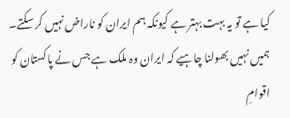کیا ہے تو یہ بہت بہتر ہے کیونکہ ہم ایران کو ناراض نہیں کر سکتے۔ ہمیں نہیں بھولنا چاہیے کہ ایران وہ ملک ہے جس نے پاکستان کو اقوامِ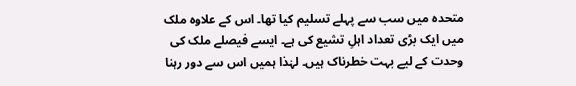متحدہ میں سب سے پہلے تسلیم کیا تھا۔ اس کے علاوہ ملک میں ایک بڑی تعداد اہلِ تشیع کی ہے۔ ایسے فیصلے ملک کی وحدت کے لیے بہت خطرناک ہیں۔ لہٰذا ہمیں اس سے دور رہنا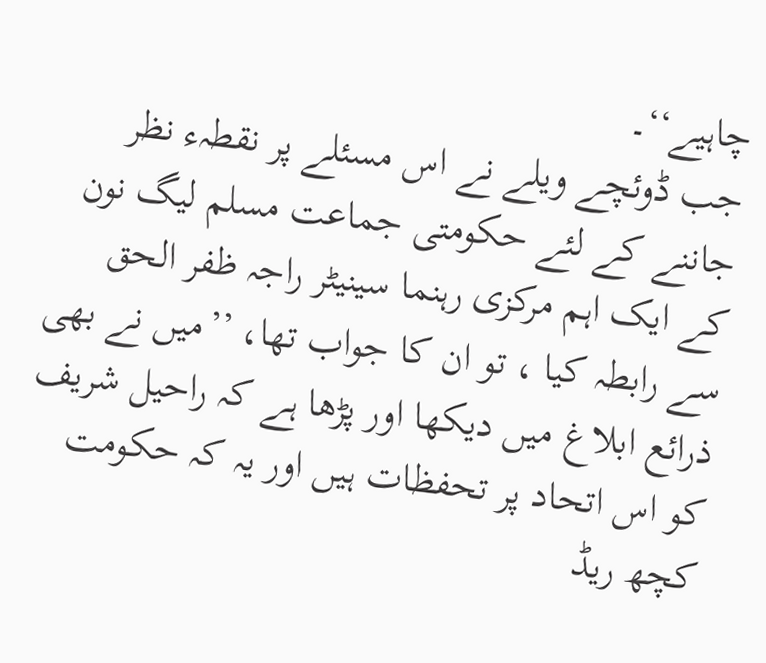چاہیے‘‘۔
جب ڈوئچے ویلے نے اس مسئلے پر نقطہء نظر جاننے کے لئے حکومتی جماعت مسلم لیگ نون کے ایک اہم مرکزی رہنما سینیٹر راجہ ظفر الحق سے رابطہ کیا ، تو ان کا جواب تھا، ’’میں نے بھی ذرائع ابلاغ میں دیکھا اور پڑھا ہے کہ راحیل شریف کو اس اتحاد پر تحفظات ہیں اور یہ کہ حکومت کچھ ریڈ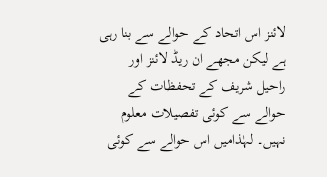لائنز اس اتحاد کے حوالے سے بنا رہی ہے لیکن مجھے ان ریڈ لائنز اور راحیل شریف کے تحفظات کے حوالے سے کوئی تفصیلات معلوم نہیں۔ لہٰذامیں اس حوالے سے کوئی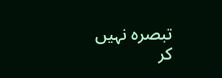تبصرہ نہیں کر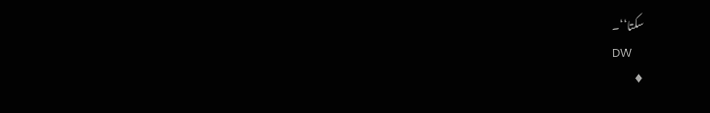سکتا‘‘۔
DW
♦